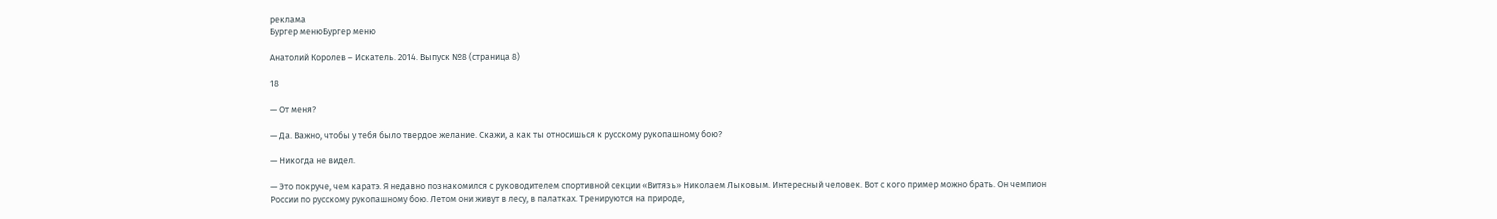реклама
Бургер менюБургер меню

Анатолий Королев – Искатель. 2014. Выпуск №8 (страница 8)

18

— От меня?

— Да. Важно, чтобы у тебя было твердое желание. Скажи, а как ты относишься к русскому рукопашному бою?

— Никогда не видел.

— Это покруче, чем каратэ. Я недавно познакомился с руководителем спортивной секции «Витязь» Николаем Лыковым. Интересный человек. Вот с кого пример можно брать. Он чемпион России по русскому рукопашному бою. Летом они живут в лесу, в палатках. Тренируются на природе,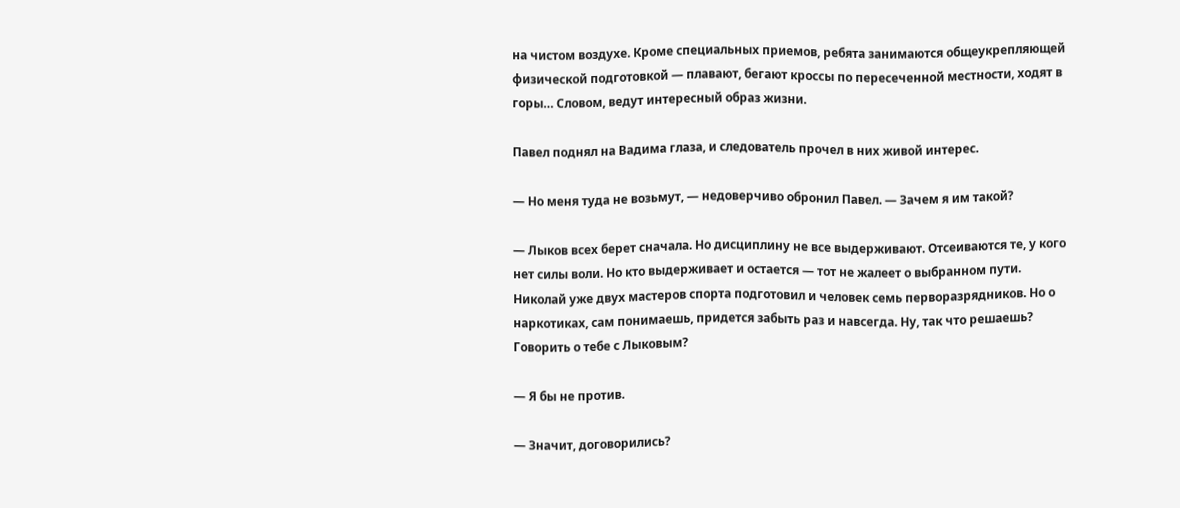на чистом воздухе. Кроме специальных приемов, ребята занимаются общеукрепляющей физической подготовкой — плавают, бегают кроссы по пересеченной местности, ходят в горы… Словом, ведут интересный образ жизни.

Павел поднял на Вадима глаза, и следователь прочел в них живой интерес.

— Но меня туда не возьмут, — недоверчиво обронил Павел. — Зачем я им такой?

— Лыков всех берет сначала. Но дисциплину не все выдерживают. Отсеиваются те, у кого нет силы воли. Но кто выдерживает и остается — тот не жалеет о выбранном пути. Николай уже двух мастеров спорта подготовил и человек семь перворазрядников. Но о наркотиках, сам понимаешь, придется забыть раз и навсегда. Ну, так что решаешь? Говорить о тебе с Лыковым?

— Я бы не против.

— Значит, договорились?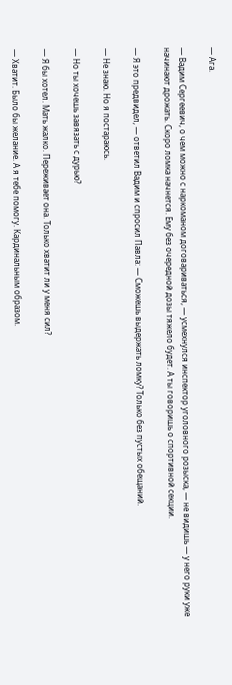— Ага.

— Вадим Сергеевич, о чем можно с наркоманом договариваться, — усмехнулся инспектор уголовного розыска, — не видишь — у него руки уже начинают дрожать. Скоро ломка начнется. Ему без очередной дозы тяжело будет. А ты говоришь о спортивной секции.

— Я это предвидел, — ответил Вадим и спросил Павла: — Сможешь выдержать ломку? Только без пустых обещаний.

— Не знаю. Но я постараюсь.

— Но ты хочешь завязать с дурью?

— Я бы хотел. Мать жалко. Переживает она. Только хватит ли у меня сил?

— Хватит. Было бы желание. А я тебе помогу. Кардинальным образом.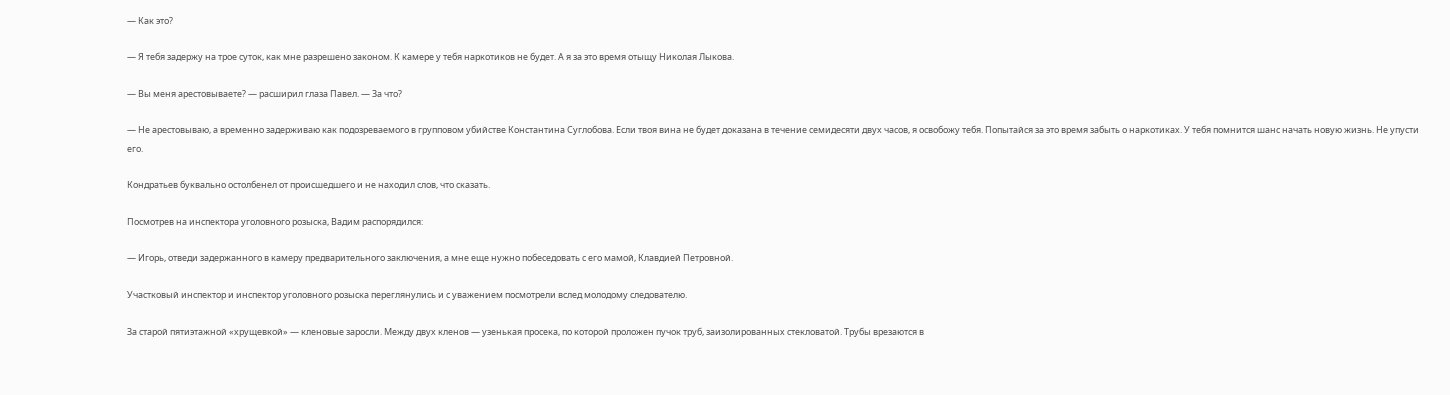— Как это?

— Я тебя задержу на трое суток, как мне разрешено законом. К камере у тебя наркотиков не будет. А я за это время отыщу Николая Лыкова.

— Вы меня арестовываете? — расширил глаза Павел. — За что?

— Не арестовываю, а временно задерживаю как подозреваемого в групповом убийстве Константина Суглобова. Если твоя вина не будет доказана в течение семидесяти двух часов, я освобожу тебя. Попытайся за это время забыть о наркотиках. У тебя помнится шанс начать новую жизнь. Не упусти его.

Кондратьев буквально остолбенел от происшедшего и не находил слов, что сказать.

Посмотрев на инспектора уголовного розыска, Вадим распорядился:

— Игорь, отведи задержанного в камеру предварительного заключения, а мне еще нужно побеседовать с его мамой, Клавдией Петровной.

Участковый инспектор и инспектор уголовного розыска переглянулись и с уважением посмотрели вслед молодому следователю.

За старой пятиэтажной «хрущевкой» — кленовые заросли. Между двух кленов — узенькая просека, по которой проложен пучок труб, заизолированных стекловатой. Трубы врезаются в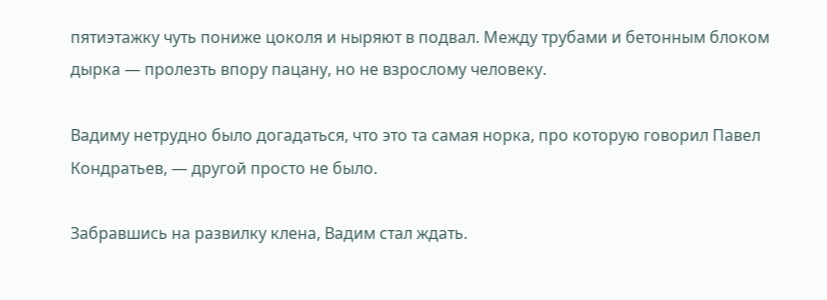пятиэтажку чуть пониже цоколя и ныряют в подвал. Между трубами и бетонным блоком дырка — пролезть впору пацану, но не взрослому человеку.

Вадиму нетрудно было догадаться, что это та самая норка, про которую говорил Павел Кондратьев, — другой просто не было.

Забравшись на развилку клена, Вадим стал ждать.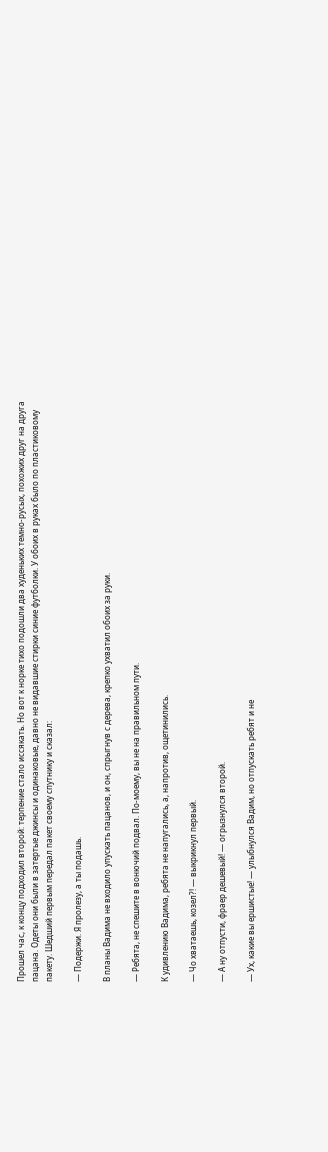Прошел час, к концу подходил второй: терпение стало иссякать. Но вот к норке тихо подошли два худеньких темно-русых, похожих друг на друга пацана. Одеты они были в затертые джинсы и одинаковые, давно не видавшие стирки синие футболки. У обоих в руках было по пластиковому пакету. Шедший первым передал пакет своему спутнику и сказал:

— Подержи. Я пролезу, а ты подашь.

В планы Вадима не входило упускать пацанов, и он, спрыгнув с дерева, крепко ухватил обоих за руки.

— Ребята, не спешите в вонючий подвал. По-моему, вы не на правильном пути.

К удивлению Вадима, ребята не напугались, а, напротив, ощетинились.

— Чо хватаешь, козел?! — выкрикнул первый.

— А ну отпусти, фраер дешевый! — огрызнулся второй.

— Ух, какие вы ершистые! — улыбнулся Вадим, но отпускать ребят и не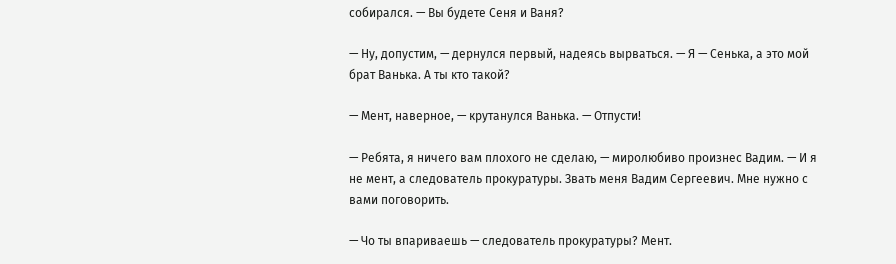собирался. — Вы будете Сеня и Ваня?

— Ну, допустим, — дернулся первый, надеясь вырваться. — Я — Сенька, а это мой брат Ванька. А ты кто такой?

— Мент, наверное, — крутанулся Ванька. — Отпусти!

— Ребята, я ничего вам плохого не сделаю, — миролюбиво произнес Вадим. — И я не мент, а следователь прокуратуры. Звать меня Вадим Сергеевич. Мне нужно с вами поговорить.

— Чо ты впариваешь — следователь прокуратуры? Мент.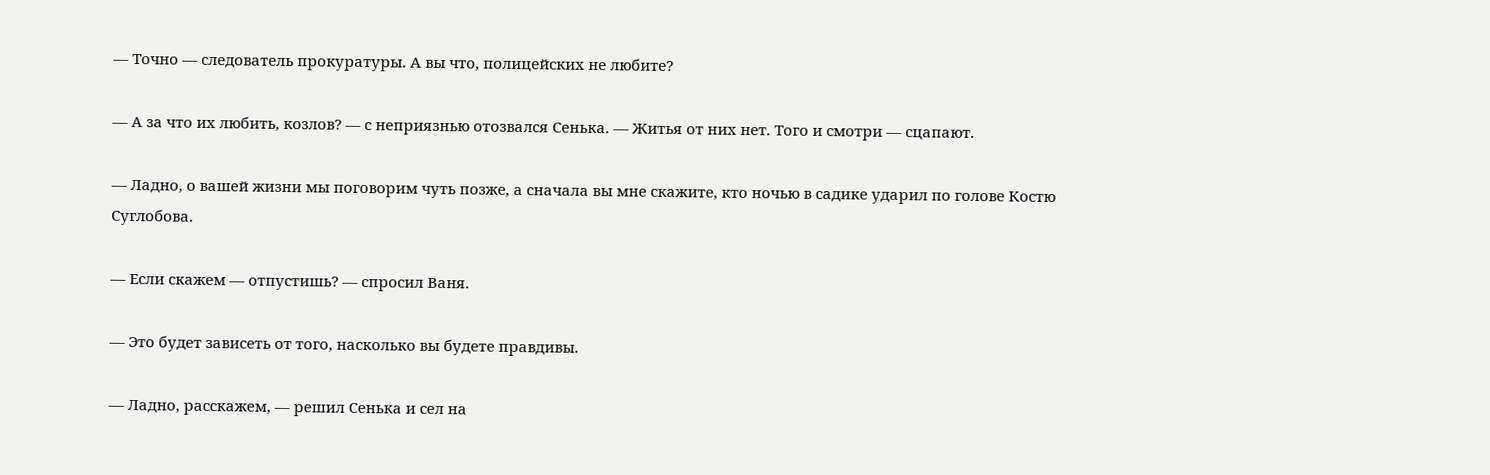— Точно — следователь прокуратуры. А вы что, полицейских не любите?

— А за что их любить, козлов? — с неприязнью отозвался Сенька. — Житья от них нет. Того и смотри — сцапают.

— Ладно, о вашей жизни мы поговорим чуть позже, а сначала вы мне скажите, кто ночью в садике ударил по голове Костю Суглобова.

— Если скажем — отпустишь? — спросил Ваня.

— Это будет зависеть от того, насколько вы будете правдивы.

— Ладно, расскажем, — решил Сенька и сел на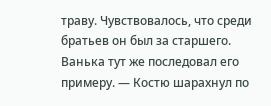траву. Чувствовалось, что среди братьев он был за старшего. Ванька тут же последовал его примеру. — Костю шарахнул по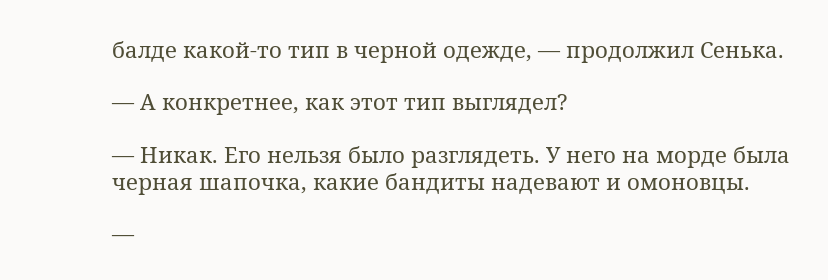балде какой-то тип в черной одежде, — продолжил Сенька.

— А конкретнее, как этот тип выглядел?

— Никак. Его нельзя было разглядеть. У него на морде была черная шапочка, какие бандиты надевают и омоновцы.

—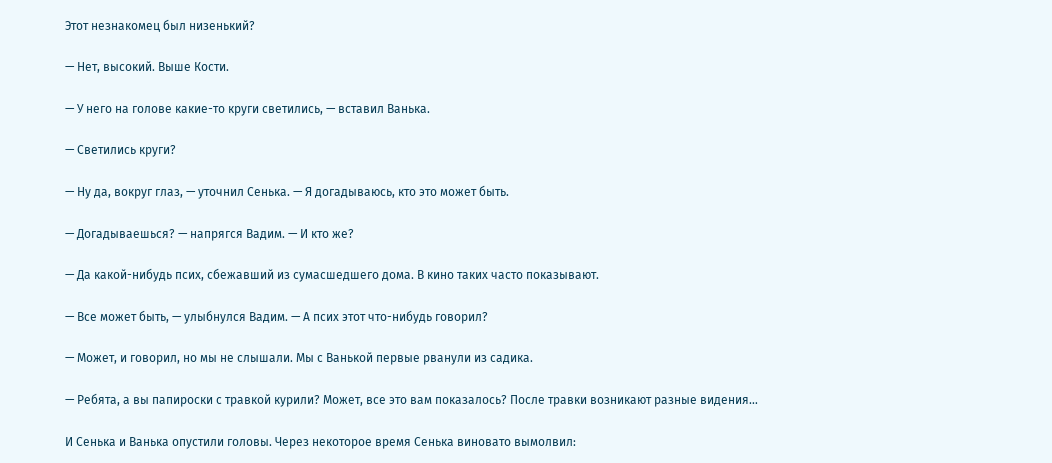Этот незнакомец был низенький?

— Нет, высокий. Выше Кости.

— У него на голове какие-то круги светились, — вставил Ванька.

— Светились круги?

— Ну да, вокруг глаз, — уточнил Сенька. — Я догадываюсь, кто это может быть.

— Догадываешься? — напрягся Вадим. — И кто же?

— Да какой-нибудь псих, сбежавший из сумасшедшего дома. В кино таких часто показывают.

— Все может быть, — улыбнулся Вадим. — А псих этот что-нибудь говорил?

— Может, и говорил, но мы не слышали. Мы с Ванькой первые рванули из садика.

— Ребята, а вы папироски с травкой курили? Может, все это вам показалось? После травки возникают разные видения…

И Сенька и Ванька опустили головы. Через некоторое время Сенька виновато вымолвил: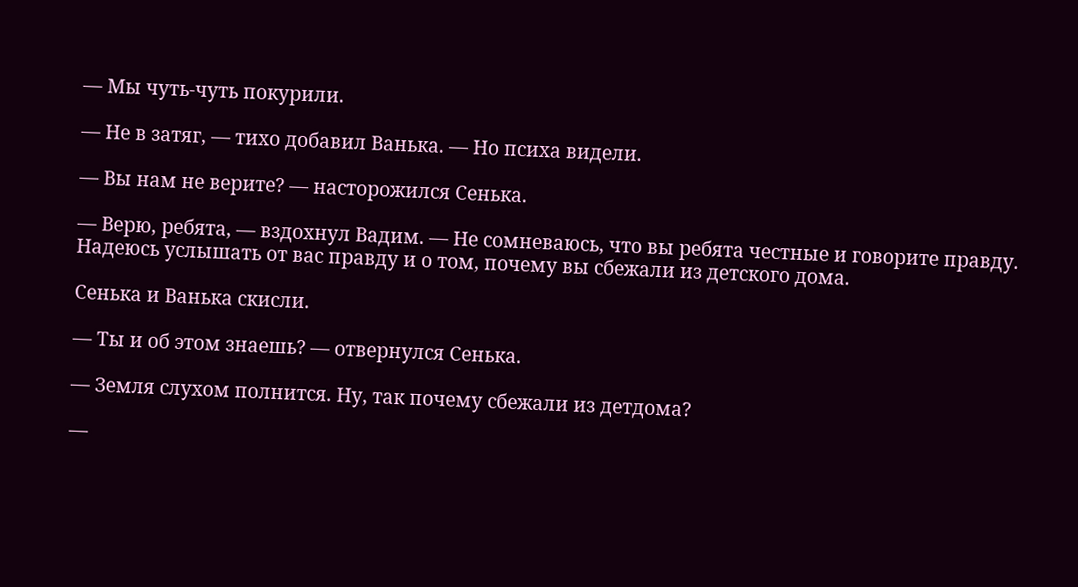— Мы чуть-чуть покурили.

— Не в затяг, — тихо добавил Ванька. — Но психа видели.

— Вы нам не верите? — насторожился Сенька.

— Верю, ребята, — вздохнул Вадим. — Не сомневаюсь, что вы ребята честные и говорите правду. Надеюсь услышать от вас правду и о том, почему вы сбежали из детского дома.

Сенька и Ванька скисли.

— Ты и об этом знаешь? — отвернулся Сенька.

— Земля слухом полнится. Ну, так почему сбежали из детдома?

—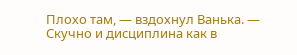Плохо там, — вздохнул Ванька. — Скучно и дисциплина как в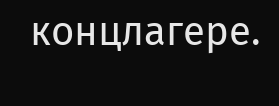концлагере.